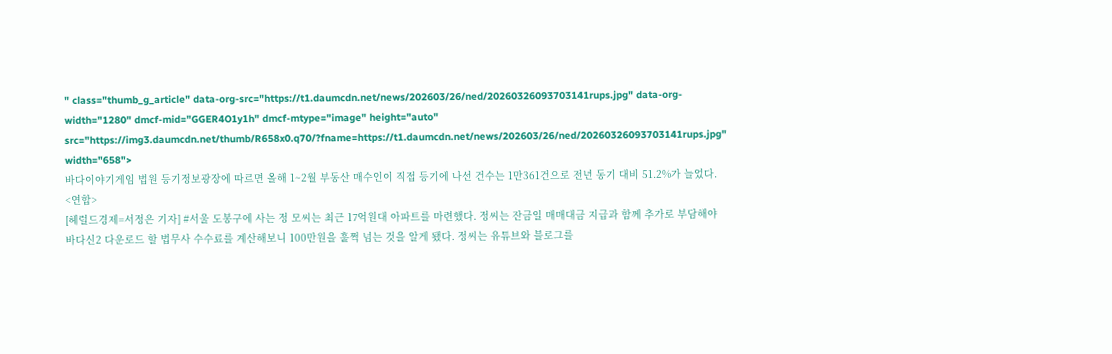" class="thumb_g_article" data-org-src="https://t1.daumcdn.net/news/202603/26/ned/20260326093703141rups.jpg" data-org-width="1280" dmcf-mid="GGER4O1y1h" dmcf-mtype="image" height="auto" src="https://img3.daumcdn.net/thumb/R658x0.q70/?fname=https://t1.daumcdn.net/news/202603/26/ned/20260326093703141rups.jpg" width="658">
바다이야기게임 법원 등기정보광장에 따르면 올해 1~2월 부동산 매수인이 직접 등기에 나선 건수는 1만361건으로 전년 동기 대비 51.2%가 늘었다. <연합>
[헤럴드경제=서정은 기자] #서울 도봉구에 사는 정 모씨는 최근 17억원대 아파트를 마련했다. 정씨는 잔금일 매매대금 지급과 함께 추가로 부담해야
바다신2 다운로드 할 법무사 수수료를 계산해보니 100만원을 훌쩍 넘는 것을 알게 됐다. 정씨는 유튜브와 블로그를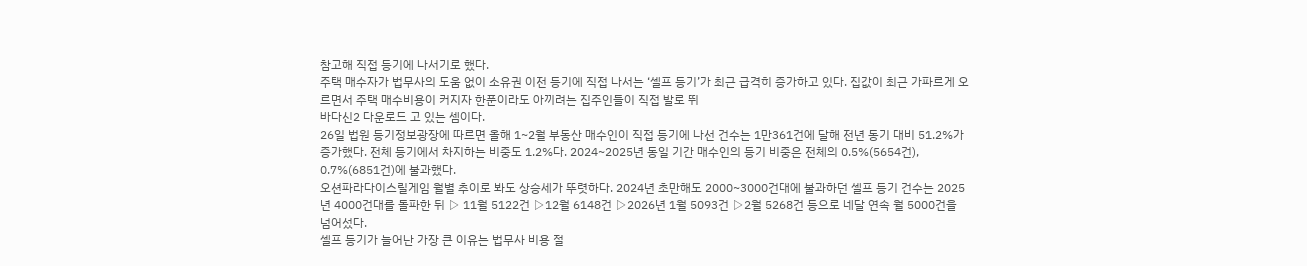참고해 직접 등기에 나서기로 했다.
주택 매수자가 법무사의 도움 없이 소유권 이전 등기에 직접 나서는 ‘셀프 등기’가 최근 급격히 증가하고 있다. 집값이 최근 가파르게 오르면서 주택 매수비용이 커지자 한푼이라도 아끼려는 집주인들이 직접 발로 뛰
바다신2 다운로드 고 있는 셈이다.
26일 법원 등기정보광장에 따르면 올해 1~2월 부동산 매수인이 직접 등기에 나선 건수는 1만361건에 달해 전년 동기 대비 51.2%가 증가했다. 전체 등기에서 차지하는 비중도 1.2%다. 2024~2025년 동일 기간 매수인의 등기 비중은 전체의 0.5%(5654건), 0.7%(6851건)에 불과했다.
오션파라다이스릴게임 월별 추이로 봐도 상승세가 뚜렷하다. 2024년 초만해도 2000~3000건대에 불과하던 셀프 등기 건수는 2025년 4000건대를 돌파한 뒤 ▷ 11월 5122건 ▷12월 6148건 ▷2026년 1월 5093건 ▷2월 5268건 등으로 네달 연속 월 5000건을 넘어섰다.
셀프 등기가 늘어난 가장 큰 이유는 법무사 비용 절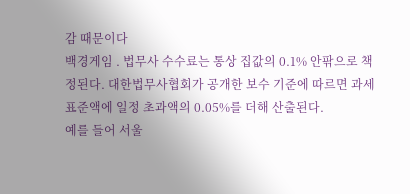감 때문이다
백경게임 . 법무사 수수료는 통상 집값의 0.1% 안팎으로 책정된다. 대한법무사협회가 공개한 보수 기준에 따르면 과세표준액에 일정 초과액의 0.05%를 더해 산출된다.
예를 들어 서울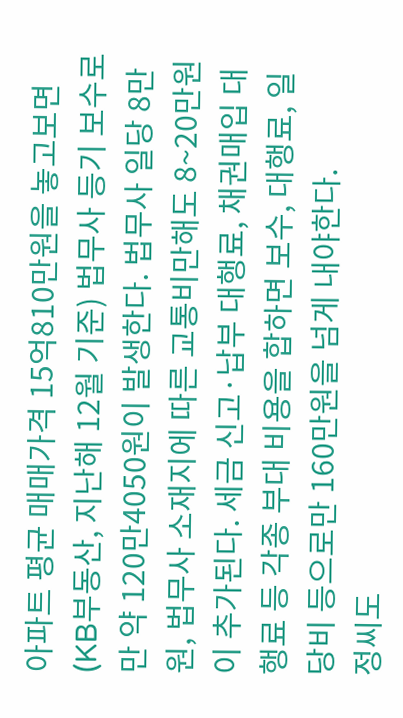아파트 평균 매매가격 15억810만원을 놓고보면(KB부동산, 지난해 12월 기준) 법무사 등기 보수로만 약 120만4050원이 발생한다. 법무사 일당 8만원, 법무사 소재지에 따른 교통비만해도 8~20만원이 추가된다. 세금 신고·납부 대행료, 채권매입 대행료 등 각종 부대 비용을 합하면 보수, 대행료, 일당비 등으로만 160만원을 넘게 내야한다.
정씨도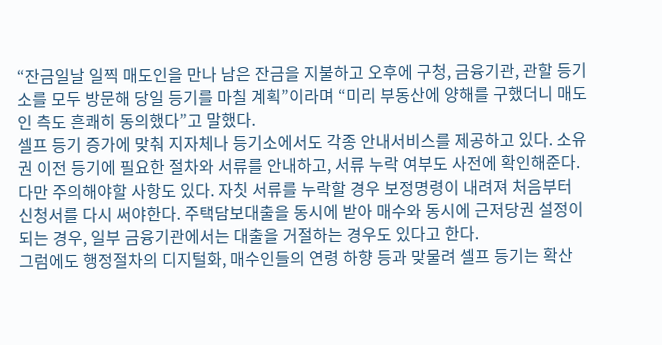“잔금일날 일찍 매도인을 만나 남은 잔금을 지불하고 오후에 구청, 금융기관, 관할 등기소를 모두 방문해 당일 등기를 마칠 계획”이라며 “미리 부동산에 양해를 구했더니 매도인 측도 흔쾌히 동의했다”고 말했다.
셀프 등기 증가에 맞춰 지자체나 등기소에서도 각종 안내서비스를 제공하고 있다. 소유권 이전 등기에 필요한 절차와 서류를 안내하고, 서류 누락 여부도 사전에 확인해준다.
다만 주의해야할 사항도 있다. 자칫 서류를 누락할 경우 보정명령이 내려져 처음부터 신청서를 다시 써야한다. 주택담보대출을 동시에 받아 매수와 동시에 근저당권 설정이 되는 경우, 일부 금융기관에서는 대출을 거절하는 경우도 있다고 한다.
그럼에도 행정절차의 디지털화, 매수인들의 연령 하향 등과 맞물려 셀프 등기는 확산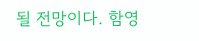될 전망이다. 함영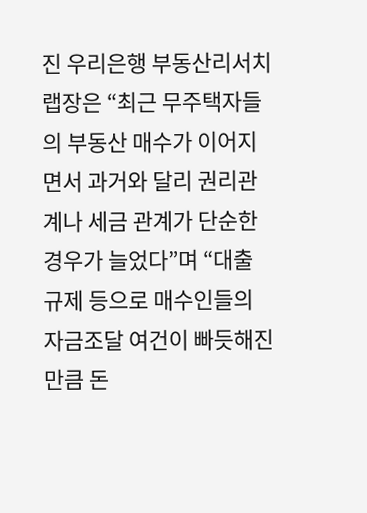진 우리은행 부동산리서치랩장은 “최근 무주택자들의 부동산 매수가 이어지면서 과거와 달리 권리관계나 세금 관계가 단순한 경우가 늘었다”며 “대출 규제 등으로 매수인들의 자금조달 여건이 빠듯해진만큼 돈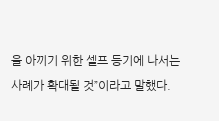을 아끼기 위한 셀프 등기에 나서는 사례가 확대될 것”이라고 말했다.